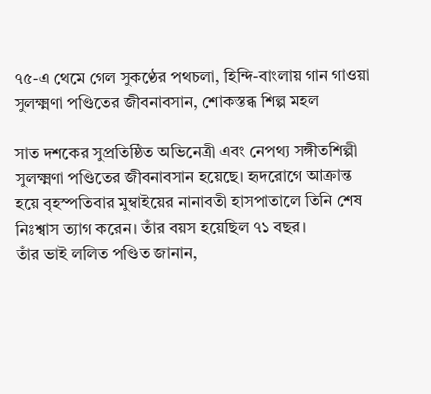৭৫-এ থেমে গেল সুকণ্ঠের পথচলা, হিন্দি-বাংলায় গান গাওয়া সুলক্ষ্মণা পণ্ডিতের জীবনাবসান, শোকস্তব্ধ শিল্প মহল

সাত দশকের সুপ্রতিষ্ঠিত অভিনেত্রী এবং নেপথ্য সঙ্গীতশিল্পী সুলক্ষ্মণা পণ্ডিতের জীবনাবসান হয়েছে। হৃদরোগে আক্রান্ত হয়ে বৃহস্পতিবার মুম্বাইয়ের নানাবতী হাসপাতালে তিনি শেষ নিঃশ্বাস ত্যাগ করেন। তাঁর বয়স হয়েছিল ৭১ বছর।
তাঁর ভাই ললিত পণ্ডিত জানান,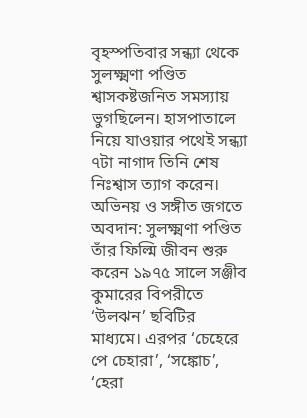বৃহস্পতিবার সন্ধ্যা থেকে সুলক্ষ্মণা পণ্ডিত শ্বাসকষ্টজনিত সমস্যায় ভুগছিলেন। হাসপাতালে নিয়ে যাওয়ার পথেই সন্ধ্যা ৭টা নাগাদ তিনি শেষ নিঃশ্বাস ত্যাগ করেন।
অভিনয় ও সঙ্গীত জগতে অবদান: সুলক্ষ্মণা পণ্ডিত তাঁর ফিল্মি জীবন শুরু করেন ১৯৭৫ সালে সঞ্জীব কুমারের বিপরীতে ‘উলঝন’ ছবিটির মাধ্যমে। এরপর ‘চেহেরে পে চেহারা’, ‘সঙ্কোচ’, ‘হেরা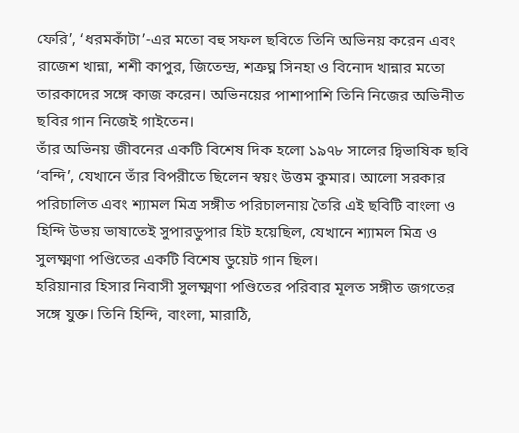ফেরি’, ‘ধরমকাঁটা’-এর মতো বহু সফল ছবিতে তিনি অভিনয় করেন এবং রাজেশ খান্না, শশী কাপুর, জিতেন্দ্র, শত্রুঘ্ন সিনহা ও বিনোদ খান্নার মতো তারকাদের সঙ্গে কাজ করেন। অভিনয়ের পাশাপাশি তিনি নিজের অভিনীত ছবির গান নিজেই গাইতেন।
তাঁর অভিনয় জীবনের একটি বিশেষ দিক হলো ১৯৭৮ সালের দ্বিভাষিক ছবি ‘বন্দি’, যেখানে তাঁর বিপরীতে ছিলেন স্বয়ং উত্তম কুমার। আলো সরকার পরিচালিত এবং শ্যামল মিত্র সঙ্গীত পরিচালনায় তৈরি এই ছবিটি বাংলা ও হিন্দি উভয় ভাষাতেই সুপারডুপার হিট হয়েছিল, যেখানে শ্যামল মিত্র ও সুলক্ষ্মণা পণ্ডিতের একটি বিশেষ ডুয়েট গান ছিল।
হরিয়ানার হিসার নিবাসী সুলক্ষ্মণা পণ্ডিতের পরিবার মূলত সঙ্গীত জগতের সঙ্গে যুক্ত। তিনি হিন্দি, বাংলা, মারাঠি,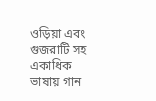ওড়িয়া এবং গুজরাটি সহ একাধিক ভাষায় গান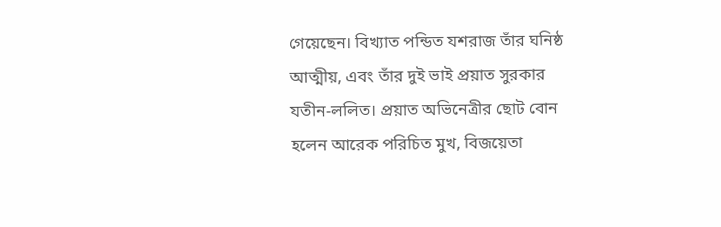গেয়েছেন। বিখ্যাত পন্ডিত যশরাজ তাঁর ঘনিষ্ঠ আত্মীয়, এবং তাঁর দুই ভাই প্রয়াত সুরকার যতীন-ললিত। প্রয়াত অভিনেত্রীর ছোট বোন হলেন আরেক পরিচিত মুখ, বিজয়েতা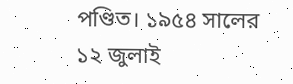পণ্ডিত। ১৯৫৪ সালের ১২ জুলাই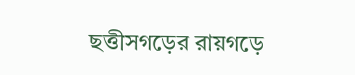ছত্তীসগড়ের রায়গড়ে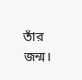তাঁর জন্ম।